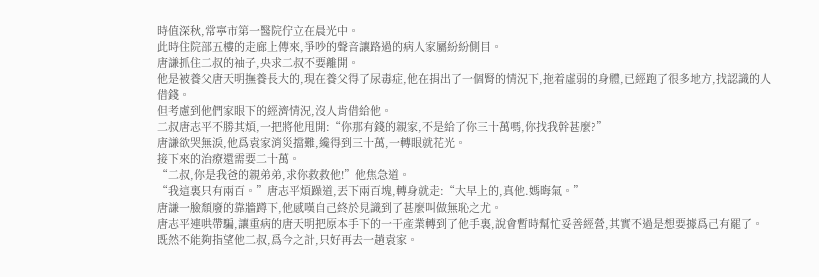時值深秋,常寧市第一醫院佇立在晨光中。
此時住院部五樓的走廊上傳來,爭吵的聲音讓路過的病人家屬紛紛側目。
唐謙抓住二叔的袖子,央求二叔不要離開。
他是被養父唐天明撫養長大的,現在養父得了尿毒症,他在捐出了一個腎的情況下,拖着虛弱的身體,已經跑了很多地方,找認識的人借錢。
但考慮到他們家眼下的經濟情況,沒人肯借給他。
二叔唐志平不勝其煩,一把將他甩開:“你那有錢的親家,不是給了你三十萬嗎,你找我幹甚麼?”
唐謙欲哭無淚,他爲袁家消災擋難,纔得到三十萬,一轉眼就花光。
接下來的治療還需要二十萬。
“二叔,你是我爸的親弟弟,求你救救他!”他焦急道。
“我這裏只有兩百。”唐志平煩躁道,丟下兩百塊,轉身就走:“大早上的,真他.媽晦氣。”
唐謙一臉頹廢的靠牆蹲下,他感嘆自己終於見識到了甚麼叫做無恥之尤。
唐志平連哄帶騙,讓重病的唐天明把原本手下的一干產業轉到了他手裏,說會暫時幫忙妥善經營,其實不過是想要據爲己有罷了。
既然不能夠指望他二叔,爲今之計,只好再去一趟袁家。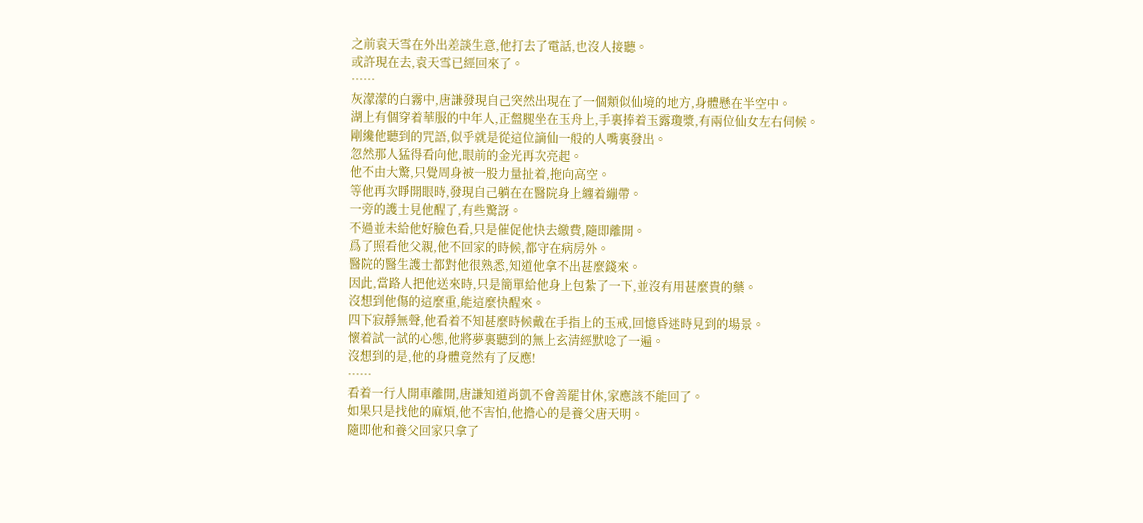之前袁天雪在外出差談生意,他打去了電話,也沒人接聽。
或許現在去,袁天雪已經回來了。
……
灰濛濛的白霧中,唐謙發現自己突然出現在了一個類似仙境的地方,身體懸在半空中。
湖上有個穿着華服的中年人,正盤腿坐在玉舟上,手裏捧着玉露瓊漿,有兩位仙女左右伺候。
剛纔他聽到的咒語,似乎就是從這位謫仙一般的人嘴裏發出。
忽然那人猛得看向他,眼前的金光再次亮起。
他不由大驚,只覺周身被一股力量扯着,拖向高空。
等他再次睜開眼時,發現自己躺在在醫院身上纏着繃帶。
一旁的護士見他醒了,有些驚訝。
不過並未給他好臉色看,只是催促他快去繳費,隨即離開。
爲了照看他父親,他不回家的時候,都守在病房外。
醫院的醫生護士都對他很熟悉,知道他拿不出甚麼錢來。
因此,當路人把他送來時,只是簡單給他身上包紮了一下,並沒有用甚麼貴的藥。
沒想到他傷的這麼重,能這麼快醒來。
四下寂靜無聲,他看着不知甚麼時候戴在手指上的玉戒,回憶昏迷時見到的場景。
懷着試一試的心態,他將夢裏聽到的無上玄清經默唸了一遍。
沒想到的是,他的身體竟然有了反應!
……
看着一行人開車離開,唐謙知道肖凱不會善罷甘休,家應該不能回了。
如果只是找他的麻煩,他不害怕,他擔心的是養父唐天明。
隨即他和養父回家只拿了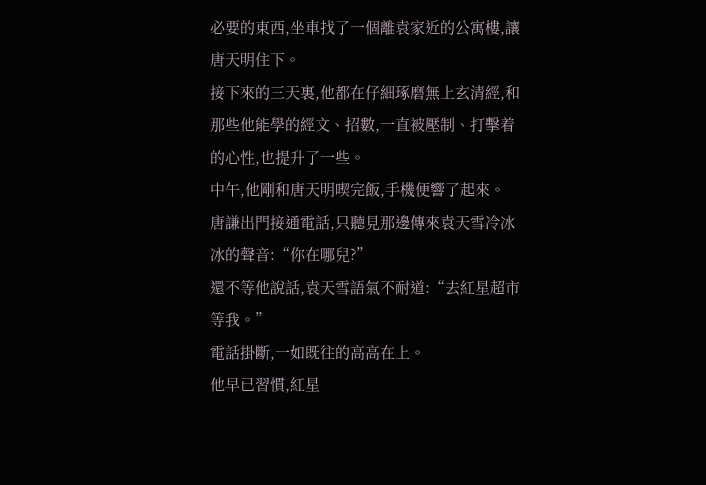必要的東西,坐車找了一個離袁家近的公寓樓,讓唐天明住下。
接下來的三天裏,他都在仔細琢磨無上玄清經,和那些他能學的經文、招數,一直被壓制、打擊着的心性,也提升了一些。
中午,他剛和唐天明喫完飯,手機便響了起來。
唐謙出門接通電話,只聽見那邊傳來袁天雪冷冰冰的聲音:“你在哪兒?”
還不等他說話,袁天雪語氣不耐道:“去紅星超市等我。”
電話掛斷,一如既往的高高在上。
他早已習慣,紅星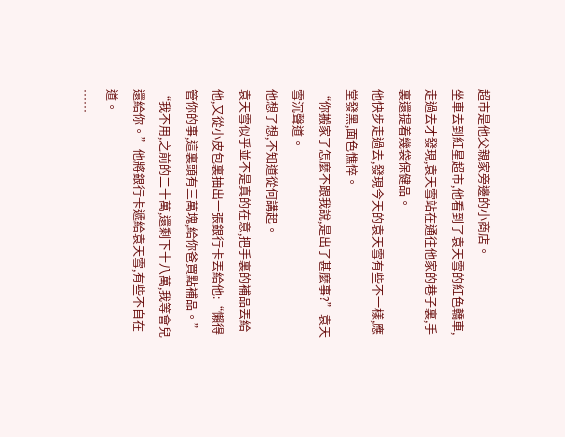超市是他父親家旁邊的小商店。
坐車去到紅星超市,他看到了袁天雪的紅色轎車,走過去才發現,袁天雪站在通往他家的巷子裏,手裏還提着幾袋保健品。
他快步走過去,發現今天的袁天雪有些不一樣,應堂發黑,面色憔悴。
“你搬家了怎麼不跟我說,是出了甚麼事?”袁天雪沉聲道。
他想了想,不知道從何講起。
袁天雪似乎並不是真的在意,把手裏的補品丟給他,又從小皮包裏抽出一張銀行卡丟給他:“懶得管你的事,這裏頭有三萬塊,給你爸買點補品。”
“我不用,之前的二十萬,還剩下十八萬,我等會兒還給你。”他將銀行卡遞給袁天雪,有些不自在道。
……